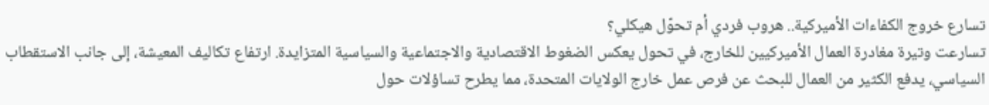تسارع خروج الكفاءات الأميركية.. هروب فردي أم تحوّل هيكلي؟
تسارعت وتيرة مغادرة العمال الأميركيين للخارج، في تحول يعكس الضغوط الاقتصادية والاجتماعية والسياسية المتزايدة. ارتفاع تكاليف المعيشة، إلى جانب الاستقطاب السياسي، يدفع الكثير من العمال للبحث عن فرص عمل خارج الولايات المتحدة، مما يطرح تساؤلات حول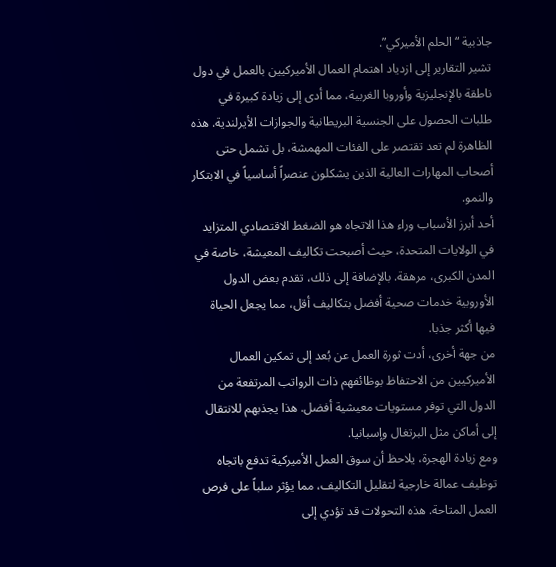جاذبية “الحلم الأميركي”.
تشير التقارير إلى ازدياد اهتمام العمال الأميركيين بالعمل في دول ناطقة بالإنجليزية وأوروبا الغربية، مما أدى إلى زيادة كبيرة في طلبات الحصول على الجنسية البريطانية والجوازات الأيرلندية. هذه الظاهرة لم تعد تقتصر على الفئات المهمشة، بل تشمل حتى أصحاب المهارات العالية الذين يشكلون عنصراً أساسياً في الابتكار والنمو.
أحد أبرز الأسباب وراء هذا الاتجاه هو الضغط الاقتصادي المتزايد في الولايات المتحدة، حيث أصبحت تكاليف المعيشة، خاصة في المدن الكبرى، مرهقة. بالإضافة إلى ذلك، تقدم بعض الدول الأوروبية خدمات صحية أفضل بتكاليف أقل، مما يجعل الحياة فيها أكثر جذبا.
من جهة أخرى، أدت ثورة العمل عن بُعد إلى تمكين العمال الأميركيين من الاحتفاظ بوظائفهم ذات الرواتب المرتفعة من الدول التي توفر مستويات معيشية أفضل. هذا يجذبهم للانتقال إلى أماكن مثل البرتغال وإسبانيا.
ومع زيادة الهجرة، يلاحظ أن سوق العمل الأميركية تدفع باتجاه توظيف عمالة خارجية لتقليل التكاليف، مما يؤثر سلباً على فرص العمل المتاحة. هذه التحولات قد تؤدي إلى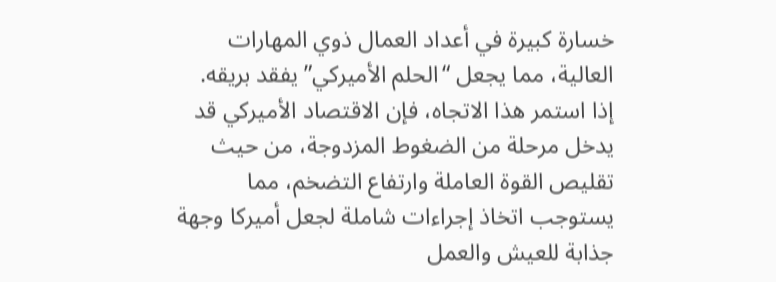خسارة كبيرة في أعداد العمال ذوي المهارات العالية، مما يجعل “الحلم الأميركي” يفقد بريقه.
إذا استمر هذا الاتجاه، فإن الاقتصاد الأميركي قد يدخل مرحلة من الضغوط المزدوجة، من حيث تقليص القوة العاملة وارتفاع التضخم، مما يستوجب اتخاذ إجراءات شاملة لجعل أميركا وجهة جذابة للعيش والعمل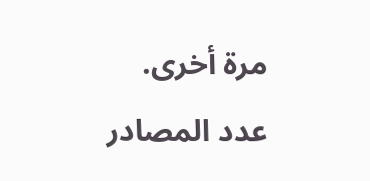مرة أخرى.
عدد المصادر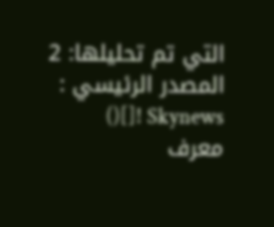التي تم تحليلها: 2
المصدر الرئيسي : Skynews ![]()
معرف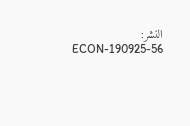النشر: ECON-190925-56